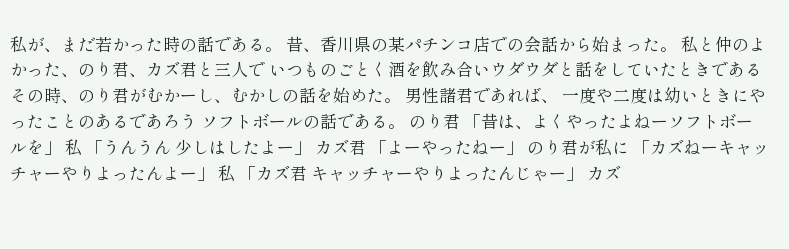私が、まだ若かった時の話である。 昔、香川県の某パチンコ店での会話から始まった。 私と仲のよかった、のり君、カズ君と三人で いつものごとく酒を飲み合いウダウダと話をしていたときである その時、のり君がむかーし、むかしの話を始めた。 男性諸君であれば、 一度や二度は幼いときにやったことのあるであろう ソフトボールの話である。 のり君 「昔は、よくやったよねーソフトボールを」 私 「うんうん 少しはしたよー」 カズ君 「よーやったねー」 のり君が私に 「カズねーキャッチャーやりよったんよー」 私 「カズ君 キャッチャーやりよったんじゃー」 カズ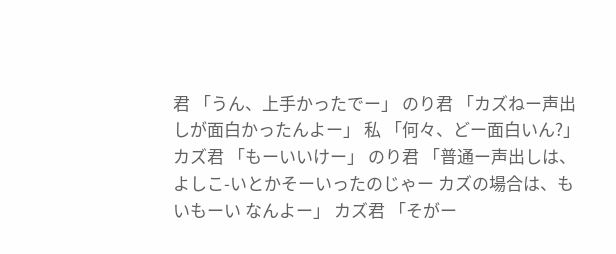君 「うん、上手かったでー」 のり君 「カズねー声出しが面白かったんよー」 私 「何々、どー面白いん?」 カズ君 「もーいいけー」 のり君 「普通ー声出しは、よしこ-いとかそーいったのじゃー カズの場合は、もいもーい なんよー」 カズ君 「そがー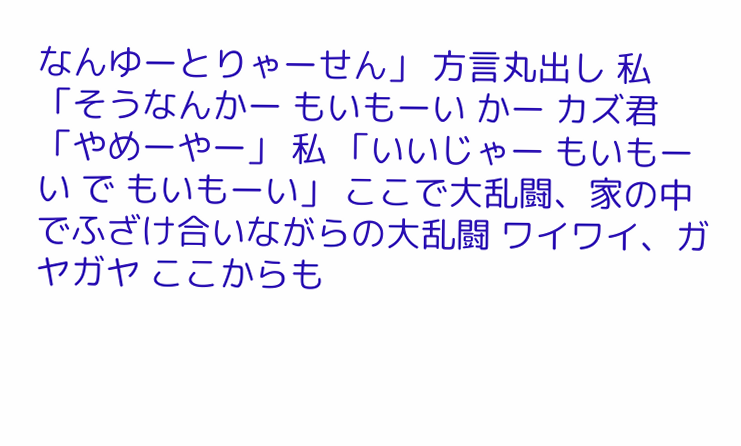なんゆーとりゃーせん」 方言丸出し 私 「そうなんかー もいもーい かー カズ君 「やめーやー」 私 「いいじゃー もいもーい で もいもーい」 ここで大乱闘、家の中でふざけ合いながらの大乱闘 ワイワイ、ガヤガヤ ここからも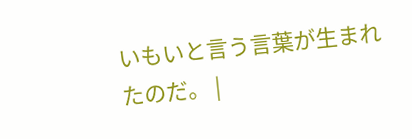いもいと言う言葉が生まれたのだ。 |